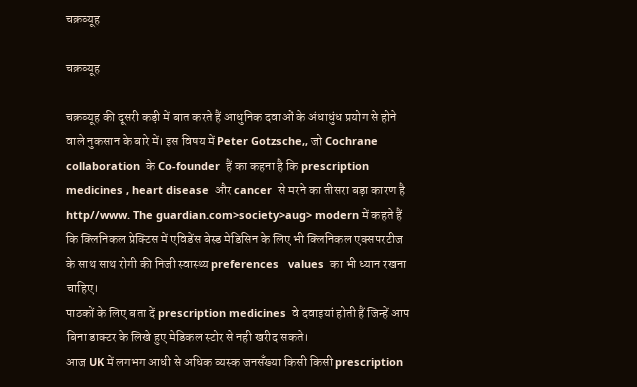चक्रव्यूह

चक्रव्यूह

चक्रव्यूह की दूसरी कड़ी में बात करते हैं आधुनिक दवाओं के अंधाधुंध प्रयोग से होने वाले नुकसान के बारे में। इस विषय में Peter Gotzsche,, जो Cochrane collaboration  के Co-founder  हैं का कहना है कि prescription medicines , heart disease  और cancer  से मरने का तीसरा बड़ा कारण है http//www. The guardian.com>society>aug> modern में कहते हैं कि क्लिनिकल प्रेक्टिस में एविडेंस बेस्ड मेडिसिन के लिए भी क्लिनिकल एक्सपरटीज के साथ साथ रोगी की निजी स्वास्थ्य preferences   values  का भी ध्यान रखना चाहिए।
पाठकों के लिए बता दें prescription medicines  वे दवाइयां होती हैं जिन्हें आप बिना डाक्टर के लिखे हुए मेडिकल स्टोर से नही खरीद सकते।
आज UK में लगभग आधी से अधिक व्यस्क जनसँख्या किसी किसी prescription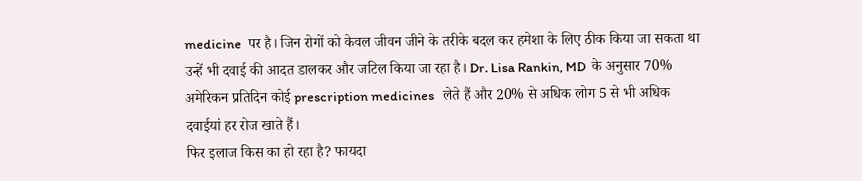medicine  पर है। जिन रोगों को केवल जीवन जीने के तरीके बदल कर हमेशा के लिए ठीक किया जा सकता था उन्हें भी दवाई की आदत डालकर और जटिल किया जा रहा है। Dr. Lisa Rankin, MD  के अनुसार 70% अमेरिकन प्रतिदिन कोई prescription medicines   लेते हैं और 20% से अधिक लोग 5 से भी अधिक दवाईयां हर रोज खाते हैं।
फिर इलाज किस का हो रहा है? फायदा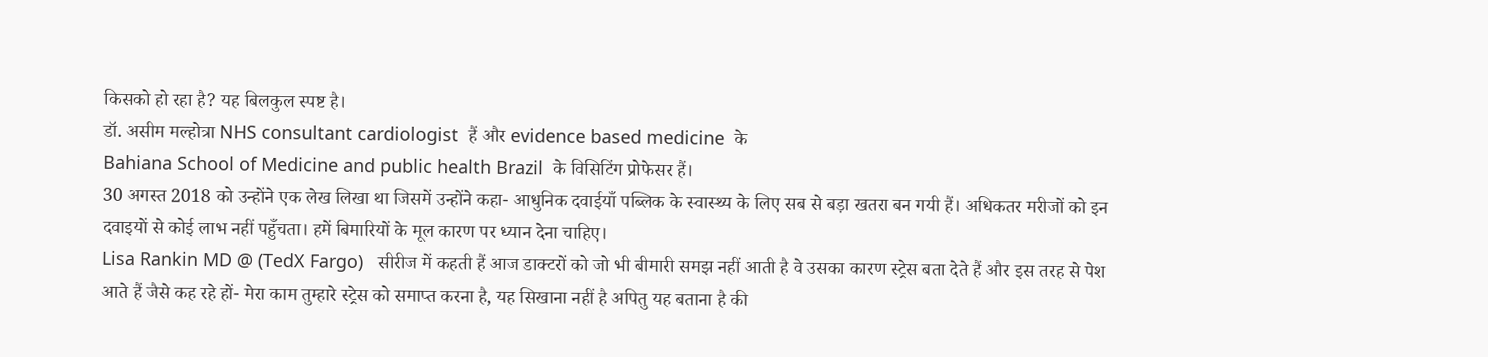किसको हो रहा है? यह बिलकुल स्पष्ट है।
डॉ. असीम मल्होत्रा NHS consultant cardiologist  हैं और evidence based medicine  के
Bahiana School of Medicine and public health Brazil  के विसिटिंग प्रोफेसर हैं।
30 अगस्त 2018 को उन्होंने एक लेख लिखा था जिसमें उन्होंने कहा- आधुनिक दवाईयाँ पब्लिक के स्वास्थ्य के लिए सब से बड़ा खतरा बन गयी हैं। अधिकतर मरीजों को इन दवाइयों से कोई लाभ नहीं पहुँचता। हमें बिमारियों के मूल कारण पर ध्यान देना चाहिए।
Lisa Rankin MD @ (TedX Fargo)   सीरीज में कहती हैं आज डाक्टरों को जो भी बीमारी समझ नहीं आती है वे उसका कारण स्ट्रेस बता देते हैं और इस तरह से पेश आते हैं जैसे कह रहे हों- मेरा काम तुम्हारे स्ट्रेस को समाप्त करना है, यह सिखाना नहीं है अपितु यह बताना है की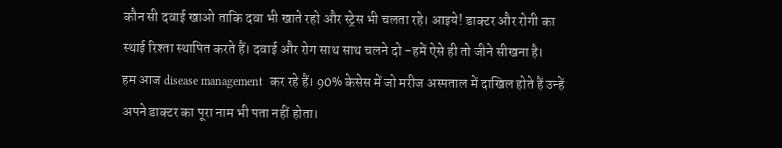कौन सी दवाई खाओ ताकि दवा भी खाते रहो और स्ट्रेस भी चलता रहे। आइये! डाक्टर और रोगी का स्थाई रिश्ता स्थापित करते हैं। दवाई और रोग साथ साथ चलने दो -हमें ऐसे ही तो जीने सीखना है।
हम आज disease management  कर रहे हैं। 90% केसेस में जो मरीज अस्पताल में दाखिल होते हैं उन्हें अपने डाक्टर का पूरा नाम भी पता नहीं होता।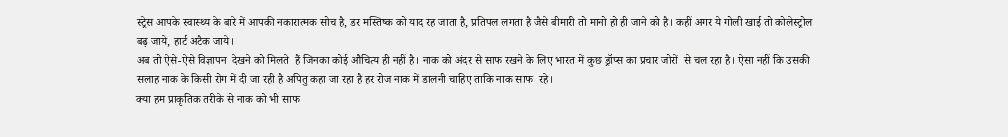स्ट्रेस आपके स्वास्थ्य के बारे में आपकी नकारात्मक सोच है, डर मस्तिष्क को याद रह जाता है, प्रतिपल लगता है जैसे बीमारी तो मानो हो ही जाने को है। कहीं अगर ये गोली खाई तो कोलेस्ट्रोल बढ़ जाये, हार्ट अटैक जाये।
अब तो ऐसे-ऐसे विज्ञापन  देखने को मिलते  हैं जिनका कोई औचित्य ही नहीं है। नाक को अंदर से साफ रखने के लिए भारत में कुछ ड्रॉप्स का प्रचार जोरों  से चल रहा है। ऐसा नहीं कि उसकी सलाह नाक के किसी रोग में दी जा रही है अपितु कहा जा रहा है हर रोज नाक में डालनी चाहिए ताकि नाक साफ  रहे।
क्या हम प्राकृतिक तरीके से नाक को भी साफ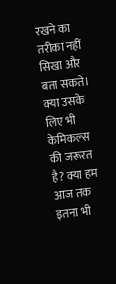रखने का तरीका नहीं सिखा और बता सकते। क्या उसके लिए भी केमिकल्स की जरूरत है? क्या हम आज तक इतना भी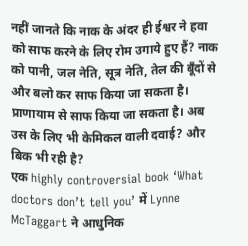नहीं जानते कि नाक के अंदर ही ईश्वर ने हवा को साफ करने के लिए रोम उगाये हुए हैं? नाक को पानी, जल नेति, सूत्र नेति, तेल की बूँदों से और बलो कर साफ किया जा सकता है। प्राणायाम से साफ किया जा सकता है। अब उस के लिए भी केमिकल वाली दवाई? और बिक भी रही है?
एक highly controversial book ‘What doctors don’t tell you’ में Lynne McTaggart ने आधुनिक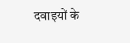दवाइयों के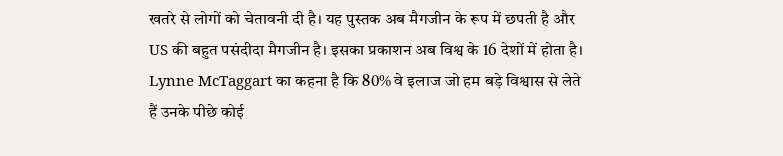खतरे से लोगों को चेतावनी दी है। यह पुस्तक अब मैगजीन के रूप में छपती है और US की बहुत पसंदीदा मैगजीन है। इसका प्रकाशन अब विश्व के 16 देशों में होता है। Lynne McTaggart का कहना है कि 80% वे इलाज जो हम बड़े विश्वास से लेते हैं उनके पीछे कोई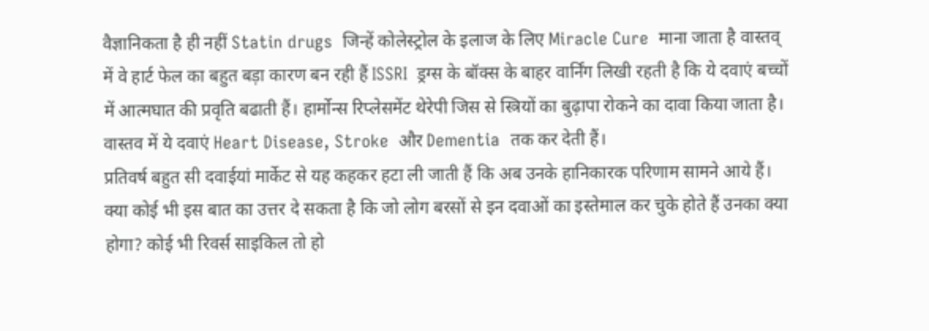वैज्ञानिकता है ही नहीं Statin drugs  जिन्हें कोलेस्ट्रोल के इलाज के लिए Miracle Cure  माना जाता है वास्तव् में वे हार्ट फेल का बहुत बड़ा कारण बन रही हैं ISSRI  ड्रग्स के बॉक्स के बाहर वार्निंग लिखी रहती है कि ये दवाएं बच्चों में आत्मघात की प्रवृति बढाती हैं। हार्मोन्स रिप्लेसमेंट थेरेपी जिस से स्त्रियों का बुढ़ापा रोकने का दावा किया जाता है। वास्तव में ये दवाएं Heart Disease, Stroke  और Dementia  तक कर देती हैं।
प्रतिवर्ष बहुत सी दवाईयां मार्केट से यह कहकर हटा ली जाती हैं कि अब उनके हानिकारक परिणाम सामने आये हैं। क्या कोई भी इस बात का उत्तर दे सकता है कि जो लोग बरसों से इन दवाओं का इस्तेमाल कर चुके होते हैं उनका क्या होगा? कोई भी रिवर्स साइकिल तो हो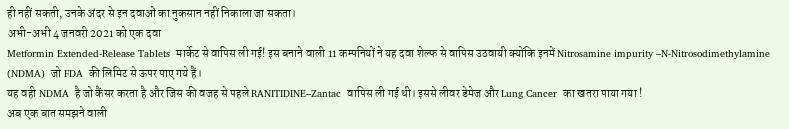ही नहीं सकती, उनके अंदर से इन दवाओं का नुकसान नहीं निकाला जा सकता।
अभी-अभी 4 जनवरी 2021 को एक दवा
Metformin Extended-Release Tablets  मार्केट से वापिस ली गई! इस बनाने वाली 11 कम्पनियों ने यह दवा शेल्फ से वापिस उठवायी क्योंकि इनमें Nitrosamine impurity –N-Nitrosodimethylamine (NDMA)  जो FDA  की लिमिट से ऊपर पाए गये हैं।
यह वही NDMA  है जो कैंसर करता है और जिस की वजह से पहले RANITIDINE–Zantac  वापिस ली गई थी। इससे लीवर डेमेज और Lung Cancer  का खतरा पाया गया !
अब एक बात समझने वाली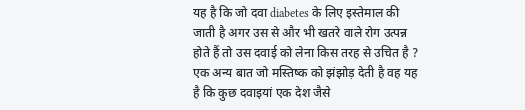यह है कि जो दवा diabetes के लिए इस्तेमाल की जाती है अगर उस से और भी खतरे वाले रोग उत्पन्न होते हैं तो उस दवाई को लेना किस तरह से उचित है ?
एक अन्य बात जो मस्तिष्क को झंझोड़ देती है वह यह है कि कुछ दवाइयां एक देश जैसे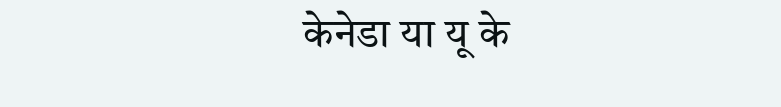केनेडा या यू के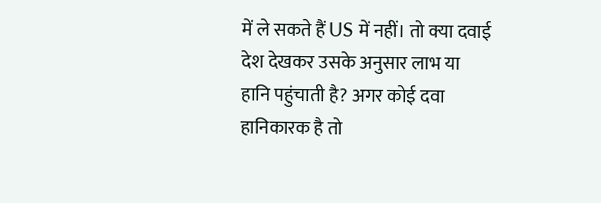में ले सकते हैं US में नहीं। तो क्या दवाई देश देखकर उसके अनुसार लाभ या हानि पहुंचाती है? अगर कोई दवा हानिकारक है तो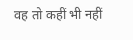वह तो कहीं भी नहीं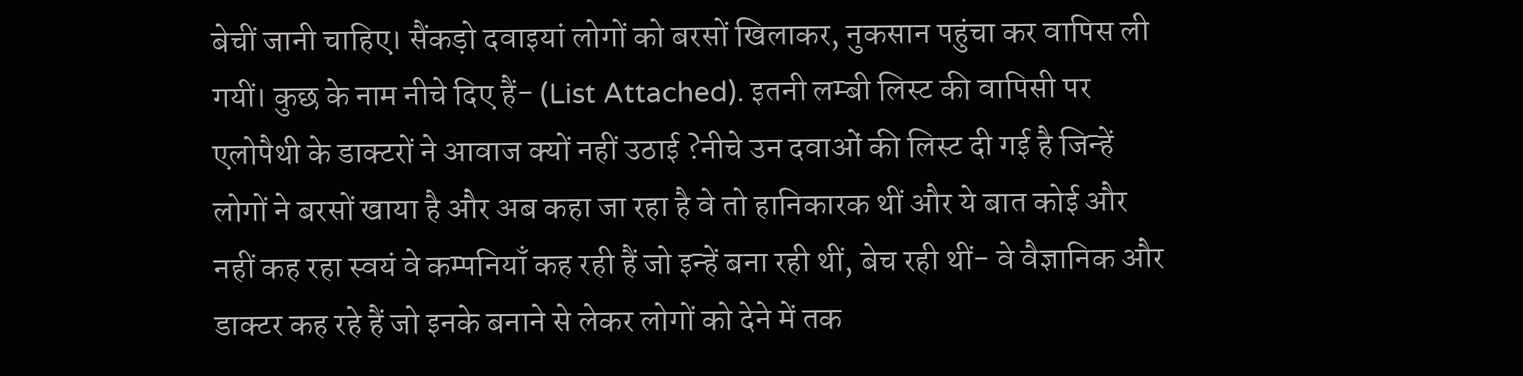बेचीं जानी चाहिए। सैंकड़ो दवाइयां लोगों को बरसों खिलाकर, नुकसान पहुंचा कर वापिस ली गयीं। कुछ के नाम नीचे दिए हैं- (List Attached). इतनी लम्बी लिस्ट की वापिसी पर एलोपैथी के डाक्टरों ने आवाज क्यों नहीं उठाई ?नीचे उन दवाओं की लिस्ट दी गई है जिन्हें लोगों ने बरसों खाया है और अब कहा जा रहा है वे तो हानिकारक थीं और ये बात कोई और नहीं कह रहा स्वयं वे कम्पनियाँ कह रही हैं जो इन्हें बना रही थीं, बेच रही थीं- वे वैज्ञानिक और डाक्टर कह रहे हैं जो इनके बनाने से लेकर लोगों को देने में तक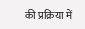की प्रक्रिया में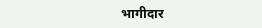भागीदार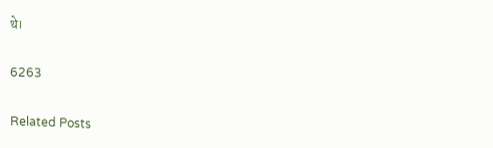थे।

6263

Related Posts